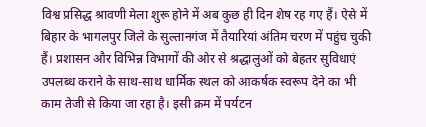विश्व प्रसिद्ध श्रावणी मेला शुरू होने में अब कुछ ही दिन शेष रह गए हैं। ऐसे में बिहार के भागलपुर जिले के सुल्तानगंज में तैयारियां अंतिम चरण में पहुंच चुकी हैं। प्रशासन और विभिन्न विभागों की ओर से श्रद्धालुओं को बेहतर सुविधाएं उपलब्ध कराने के साथ-साथ धार्मिक स्थल को आकर्षक स्वरूप देने का भी काम तेजी से किया जा रहा है। इसी क्रम में पर्यटन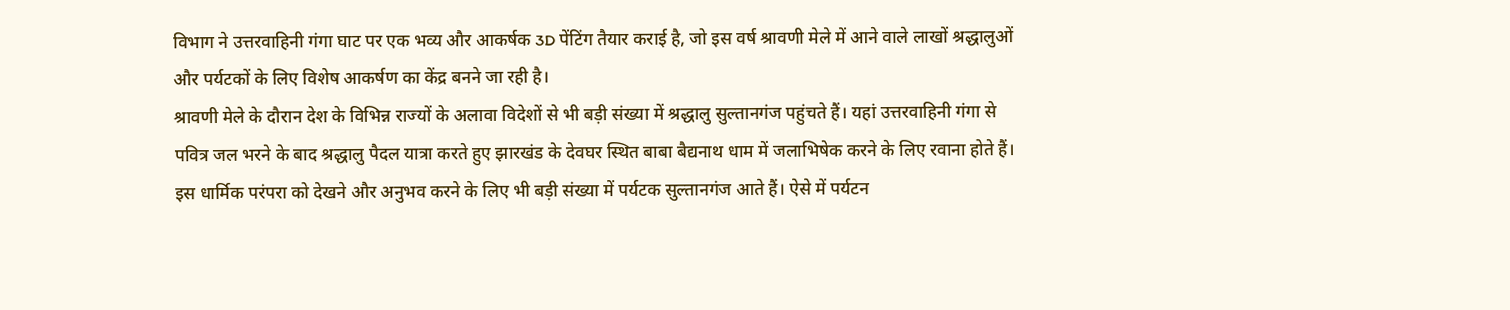विभाग ने उत्तरवाहिनी गंगा घाट पर एक भव्य और आकर्षक 3D पेंटिंग तैयार कराई है, जो इस वर्ष श्रावणी मेले में आने वाले लाखों श्रद्धालुओं और पर्यटकों के लिए विशेष आकर्षण का केंद्र बनने जा रही है।
श्रावणी मेले के दौरान देश के विभिन्न राज्यों के अलावा विदेशों से भी बड़ी संख्या में श्रद्धालु सुल्तानगंज पहुंचते हैं। यहां उत्तरवाहिनी गंगा से पवित्र जल भरने के बाद श्रद्धालु पैदल यात्रा करते हुए झारखंड के देवघर स्थित बाबा बैद्यनाथ धाम में जलाभिषेक करने के लिए रवाना होते हैं। इस धार्मिक परंपरा को देखने और अनुभव करने के लिए भी बड़ी संख्या में पर्यटक सुल्तानगंज आते हैं। ऐसे में पर्यटन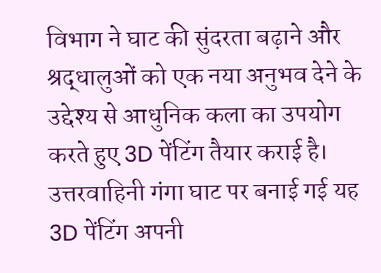विभाग ने घाट की सुंदरता बढ़ाने और श्रद्धालुओं को एक नया अनुभव देने के उद्देश्य से आधुनिक कला का उपयोग करते हुए 3D पेंटिंग तैयार कराई है।
उत्तरवाहिनी गंगा घाट पर बनाई गई यह 3D पेंटिंग अपनी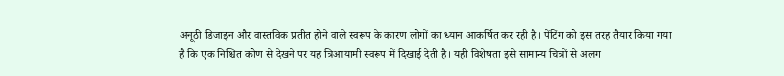अनूठी डिजाइन और वास्तविक प्रतीत होने वाले स्वरूप के कारण लोगों का ध्यान आकर्षित कर रही है। पेंटिंग को इस तरह तैयार किया गया है कि एक निश्चित कोण से देखने पर यह त्रिआयामी स्वरूप में दिखाई देती है। यही विशेषता इसे सामान्य चित्रों से अलग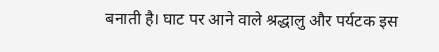बनाती है। घाट पर आने वाले श्रद्धालु और पर्यटक इस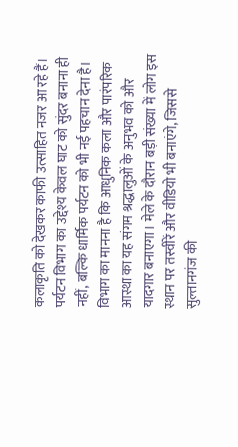कलाकृति को देखकर काफी उत्साहित नजर आ रहे हैं।
पर्यटन विभाग का उद्देश्य केवल घाट को सुंदर बनाना ही नहीं, बल्कि धार्मिक पर्यटन को भी नई पहचान देना है। विभाग का मानना है कि आधुनिक कला और पारंपरिक आस्था का यह संगम श्रद्धालुओं के अनुभव को और यादगार बनाएगा। मेले के दौरान बड़ी संख्या में लोग इस स्थान पर तस्वीरें और वीडियो भी बनाएंगे, जिससे सुल्तानगंज की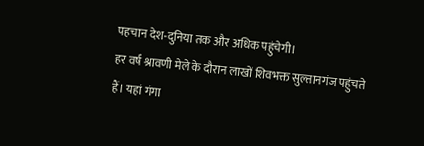पहचान देश-दुनिया तक और अधिक पहुंचेगी।
हर वर्ष श्रावणी मेले के दौरान लाखों शिवभक्त सुल्तानगंज पहुंचते हैं। यहां गंगा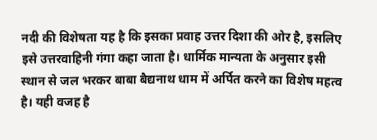नदी की विशेषता यह है कि इसका प्रवाह उत्तर दिशा की ओर है, इसलिए इसे उत्तरवाहिनी गंगा कहा जाता है। धार्मिक मान्यता के अनुसार इसी स्थान से जल भरकर बाबा बैद्यनाथ धाम में अर्पित करने का विशेष महत्व है। यही वजह है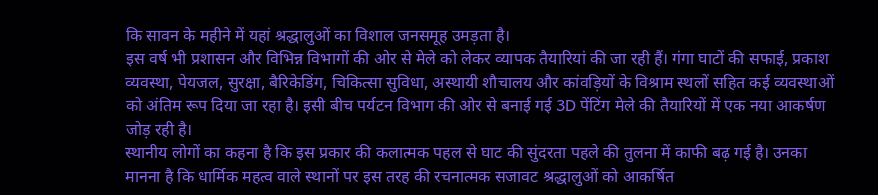कि सावन के महीने में यहां श्रद्धालुओं का विशाल जनसमूह उमड़ता है।
इस वर्ष भी प्रशासन और विभिन्न विभागों की ओर से मेले को लेकर व्यापक तैयारियां की जा रही हैं। गंगा घाटों की सफाई, प्रकाश व्यवस्था, पेयजल, सुरक्षा, बैरिकेडिंग, चिकित्सा सुविधा, अस्थायी शौचालय और कांवड़ियों के विश्राम स्थलों सहित कई व्यवस्थाओं को अंतिम रूप दिया जा रहा है। इसी बीच पर्यटन विभाग की ओर से बनाई गई 3D पेंटिंग मेले की तैयारियों में एक नया आकर्षण जोड़ रही है।
स्थानीय लोगों का कहना है कि इस प्रकार की कलात्मक पहल से घाट की सुंदरता पहले की तुलना में काफी बढ़ गई है। उनका मानना है कि धार्मिक महत्व वाले स्थानों पर इस तरह की रचनात्मक सजावट श्रद्धालुओं को आकर्षित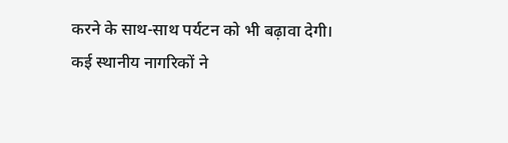करने के साथ-साथ पर्यटन को भी बढ़ावा देगी। कई स्थानीय नागरिकों ने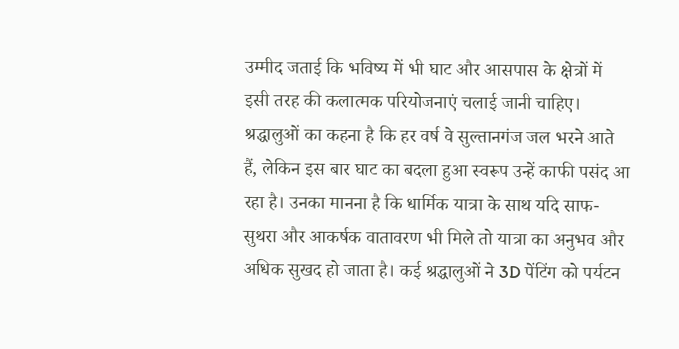उम्मीद जताई कि भविष्य में भी घाट और आसपास के क्षेत्रों में इसी तरह की कलात्मक परियोजनाएं चलाई जानी चाहिए।
श्रद्धालुओं का कहना है कि हर वर्ष वे सुल्तानगंज जल भरने आते हैं, लेकिन इस बार घाट का बदला हुआ स्वरूप उन्हें काफी पसंद आ रहा है। उनका मानना है कि धार्मिक यात्रा के साथ यदि साफ-सुथरा और आकर्षक वातावरण भी मिले तो यात्रा का अनुभव और अधिक सुखद हो जाता है। कई श्रद्धालुओं ने 3D पेंटिंग को पर्यटन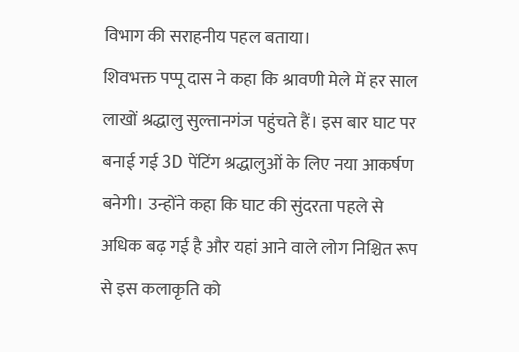विभाग की सराहनीय पहल बताया।
शिवभक्त पप्पू दास ने कहा कि श्रावणी मेले में हर साल लाखों श्रद्धालु सुल्तानगंज पहुंचते हैं। इस बार घाट पर बनाई गई 3D पेंटिंग श्रद्धालुओं के लिए नया आकर्षण बनेगी। उन्होंने कहा कि घाट की सुंदरता पहले से अधिक बढ़ गई है और यहां आने वाले लोग निश्चित रूप से इस कलाकृति को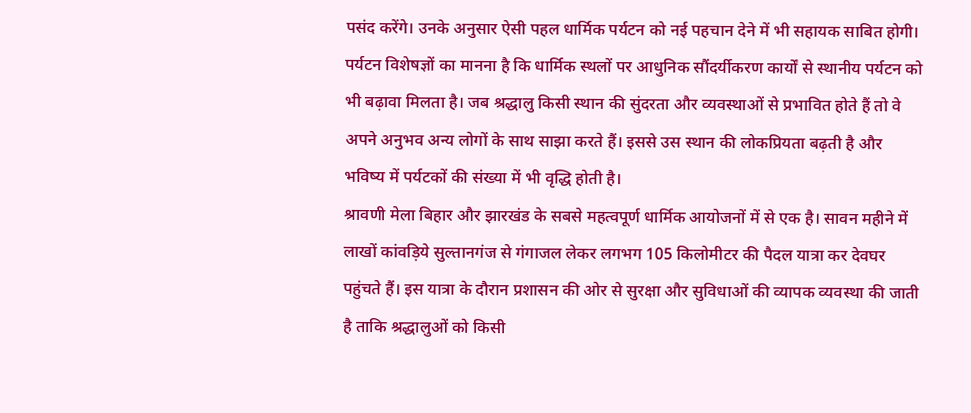पसंद करेंगे। उनके अनुसार ऐसी पहल धार्मिक पर्यटन को नई पहचान देने में भी सहायक साबित होगी।
पर्यटन विशेषज्ञों का मानना है कि धार्मिक स्थलों पर आधुनिक सौंदर्यीकरण कार्यों से स्थानीय पर्यटन को भी बढ़ावा मिलता है। जब श्रद्धालु किसी स्थान की सुंदरता और व्यवस्थाओं से प्रभावित होते हैं तो वे अपने अनुभव अन्य लोगों के साथ साझा करते हैं। इससे उस स्थान की लोकप्रियता बढ़ती है और भविष्य में पर्यटकों की संख्या में भी वृद्धि होती है।
श्रावणी मेला बिहार और झारखंड के सबसे महत्वपूर्ण धार्मिक आयोजनों में से एक है। सावन महीने में लाखों कांवड़िये सुल्तानगंज से गंगाजल लेकर लगभग 105 किलोमीटर की पैदल यात्रा कर देवघर पहुंचते हैं। इस यात्रा के दौरान प्रशासन की ओर से सुरक्षा और सुविधाओं की व्यापक व्यवस्था की जाती है ताकि श्रद्धालुओं को किसी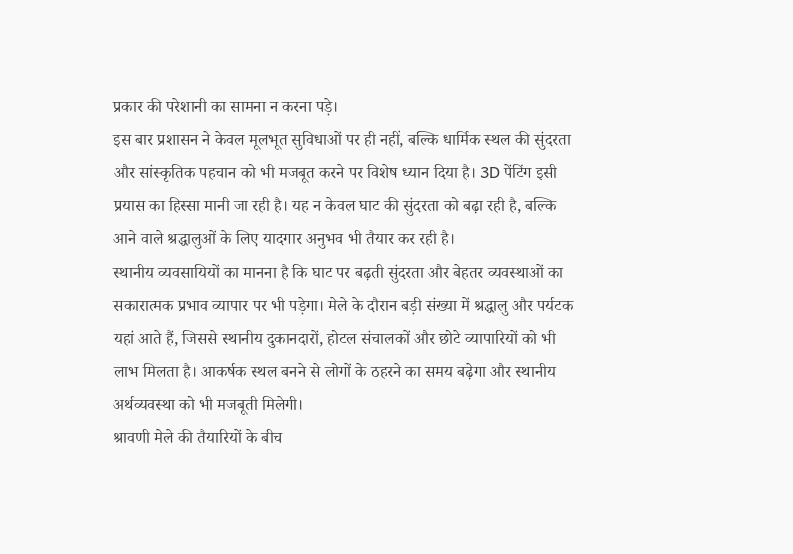प्रकार की परेशानी का सामना न करना पड़े।
इस बार प्रशासन ने केवल मूलभूत सुविधाओं पर ही नहीं, बल्कि धार्मिक स्थल की सुंदरता और सांस्कृतिक पहचान को भी मजबूत करने पर विशेष ध्यान दिया है। 3D पेंटिंग इसी प्रयास का हिस्सा मानी जा रही है। यह न केवल घाट की सुंदरता को बढ़ा रही है, बल्कि आने वाले श्रद्धालुओं के लिए यादगार अनुभव भी तैयार कर रही है।
स्थानीय व्यवसायियों का मानना है कि घाट पर बढ़ती सुंदरता और बेहतर व्यवस्थाओं का सकारात्मक प्रभाव व्यापार पर भी पड़ेगा। मेले के दौरान बड़ी संख्या में श्रद्धालु और पर्यटक यहां आते हैं, जिससे स्थानीय दुकानदारों, होटल संचालकों और छोटे व्यापारियों को भी लाभ मिलता है। आकर्षक स्थल बनने से लोगों के ठहरने का समय बढ़ेगा और स्थानीय अर्थव्यवस्था को भी मजबूती मिलेगी।
श्रावणी मेले की तैयारियों के बीच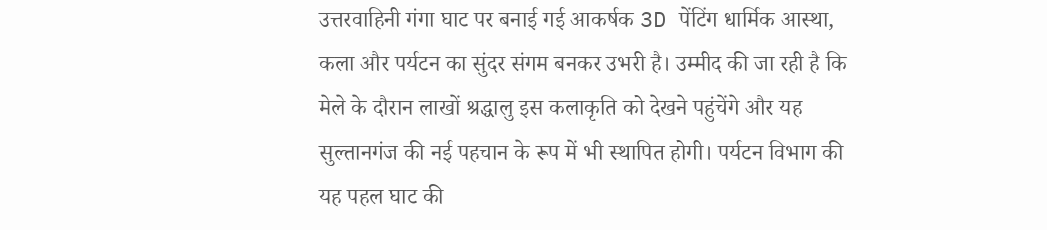उत्तरवाहिनी गंगा घाट पर बनाई गई आकर्षक 3D पेंटिंग धार्मिक आस्था, कला और पर्यटन का सुंदर संगम बनकर उभरी है। उम्मीद की जा रही है कि मेले के दौरान लाखों श्रद्धालु इस कलाकृति को देखने पहुंचेंगे और यह सुल्तानगंज की नई पहचान के रूप में भी स्थापित होगी। पर्यटन विभाग की यह पहल घाट की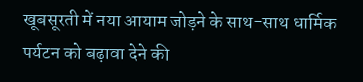खूबसूरती में नया आयाम जोड़ने के साथ-साथ धार्मिक पर्यटन को बढ़ावा देने की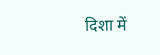दिशा में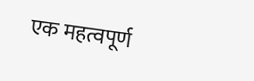एक महत्वपूर्ण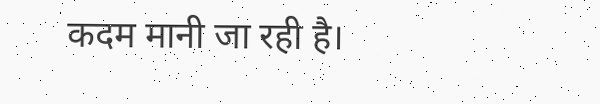कदम मानी जा रही है।